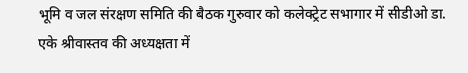भूमि व जल संरक्षण समिति की बैठक गुरुवार को कलेक्ट्रेट सभागार में सीडीओ डा. एके श्रीवास्तव की अध्यक्षता में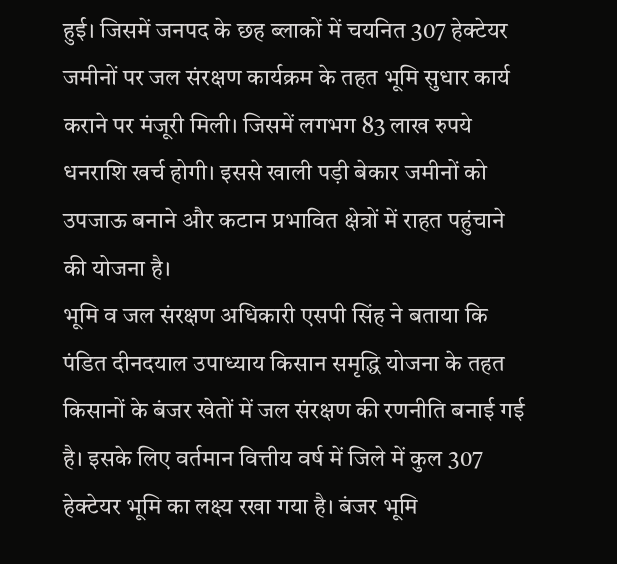हुई। जिसमें जनपद के छह ब्लाकों में चयनित 307 हेक्टेयर जमीनों पर जल संरक्षण कार्यक्रम के तहत भूमि सुधार कार्य कराने पर मंजूरी मिली। जिसमें लगभग 83 लाख रुपये धनराशि खर्च होगी। इससे खाली पड़ी बेकार जमीनों को उपजाऊ बनाने और कटान प्रभावित क्षेत्रों में राहत पहुंचाने की योजना है।
भूमि व जल संरक्षण अधिकारी एसपी सिंह ने बताया कि पंडित दीनदयाल उपाध्याय किसान समृद्धि योजना के तहत किसानों के बंजर खेतों में जल संरक्षण की रणनीति बनाई गई है। इसके लिए वर्तमान वित्तीय वर्ष में जिले में कुल 307 हेक्टेयर भूमि का लक्ष्य रखा गया है। बंजर भूमि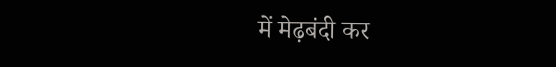में मेढ़बंदी कर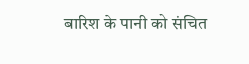बारिश के पानी को संचित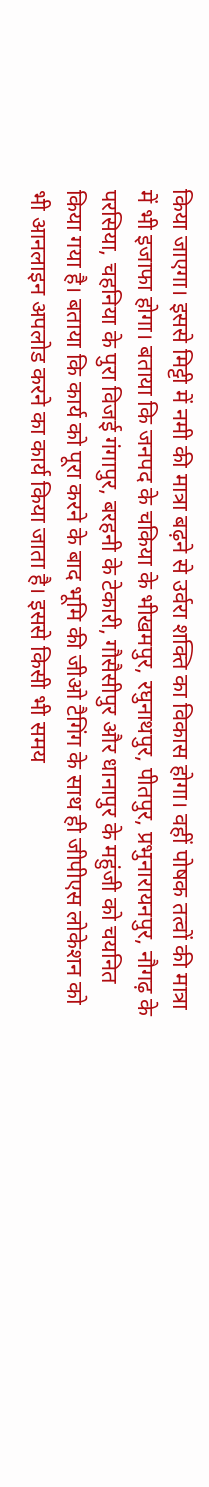किया जाएगा। इससे मिट्टी में नमी की मात्रा बढ़ने से उर्वरा शक्ति का विकास होगा। वहीं पोषक तत्वों की मात्रा में भी इजाफा होगा। बताया कि जनपद के चकिया के भीखमपुर, रघुनाथपुर, पीतपुर, प्रभुनारायनपुर, नौगढ़ के परसिया, चहनिया के पुरा विजई गंगापुर, बरहनी के टेकारी, गौसैसीपुर और धानापुर के महुंजी को चयनित किया गया है। बताया कि कार्य को पूरा करने के बाद भूमि की जीओ टैगिंग के साथ ही जीपीएस लोकेशन को भी आनलाइन अपलोड करने का कार्य किया जाता है। इससे किसी भी समय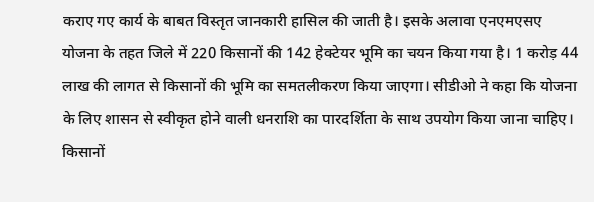कराए गए कार्य के बाबत विस्तृत जानकारी हासिल की जाती है। इसके अलावा एनएमएसए योजना के तहत जिले में 220 किसानों की 142 हेक्टेयर भूमि का चयन किया गया है। 1 करोड़ 44 लाख की लागत से किसानों की भूमि का समतलीकरण किया जाएगा। सीडीओ ने कहा कि योजना के लिए शासन से स्वीकृत होने वाली धनराशि का पारदर्शिता के साथ उपयोग किया जाना चाहिए। किसानों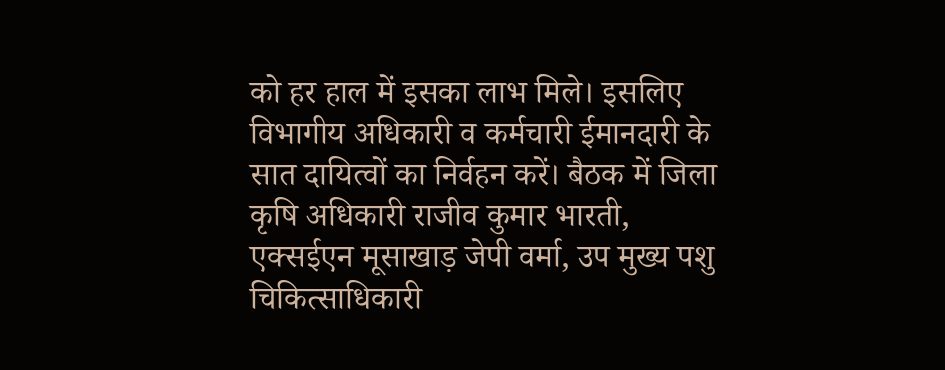को हर हाल में इसका लाभ मिले। इसलिए विभागीय अधिकारी व कर्मचारी ईमानदारी के सात दायित्वों का निर्वहन करें। बैठक में जिला कृषि अधिकारी राजीव कुमार भारती, एक्सईएन मूसाखाड़ जेपी वर्मा, उप मुख्य पशु चिकित्साधिकारी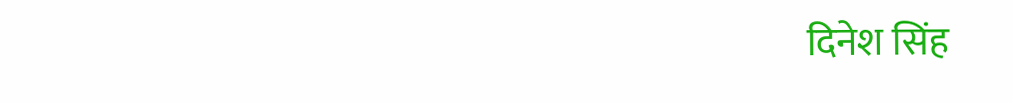दिनेश सिंह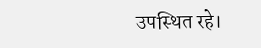उपस्थित रहे।